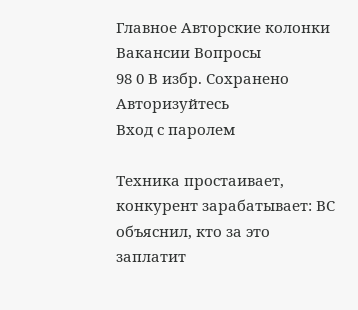Главное Авторские колонки Вакансии Вопросы
98 0 В избр. Сохранено
Авторизуйтесь
Вход с паролем

Техника простаивает, конкурент зарабатывает: ВС объяснил, кто за это заплатит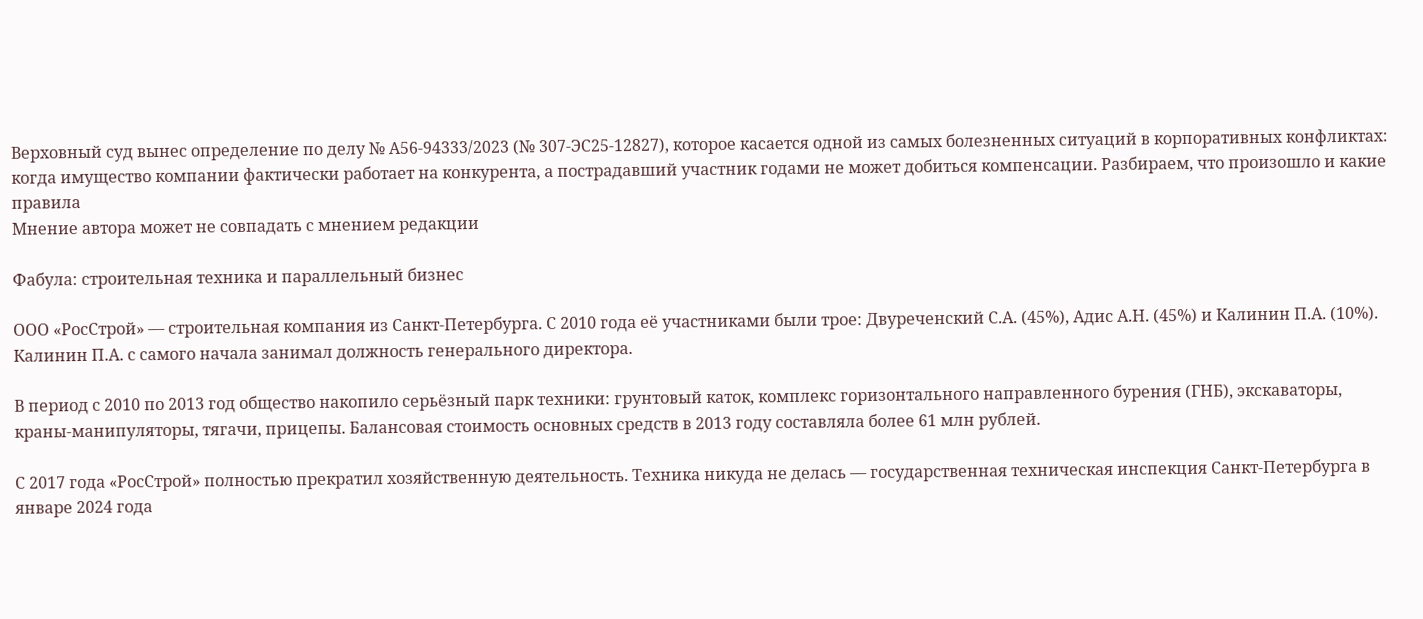Верховный суд вынес определение по делу № А56-94333/2023 (№ 307-ЭС25-12827), которое касается одной из самых болезненных ситуаций в корпоративных конфликтах: когда имущество компании фактически работает на конкурента, а пострадавший участник годами не может добиться компенсации. Разбираем, что произошло и какие правила
Мнение автора может не совпадать с мнением редакции

Фабула: строительная техника и параллельный бизнес

ООО «РосСтрой» — строительная компания из Санкт-Петербурга. С 2010 года её участниками были трое: Двуреченский С.А. (45%), Адис А.Н. (45%) и Калинин П.А. (10%). Калинин П.А. с самого начала занимал должность генерального директора.

В период с 2010 по 2013 год общество накопило серьёзный парк техники: грунтовый каток, комплекс горизонтального направленного бурения (ГНБ), экскаваторы, краны-манипуляторы, тягачи, прицепы. Балансовая стоимость основных средств в 2013 году составляла более 61 млн рублей.

С 2017 года «РосСтрой» полностью прекратил хозяйственную деятельность. Техника никуда не делась — государственная техническая инспекция Санкт-Петербурга в январе 2024 года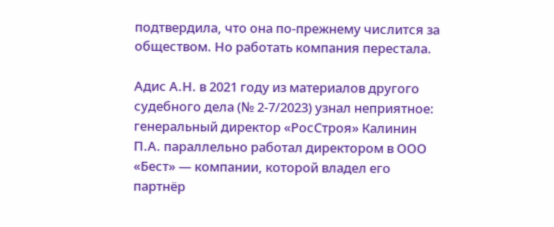подтвердила, что она по-прежнему числится за обществом. Но работать компания перестала.

Адис А.Н. в 2021 году из материалов другого судебного дела (№ 2-7/2023) узнал неприятное: генеральный директор «РосСтроя» Калинин П.А. параллельно работал директором в ООО «Бест» — компании, которой владел его партнёр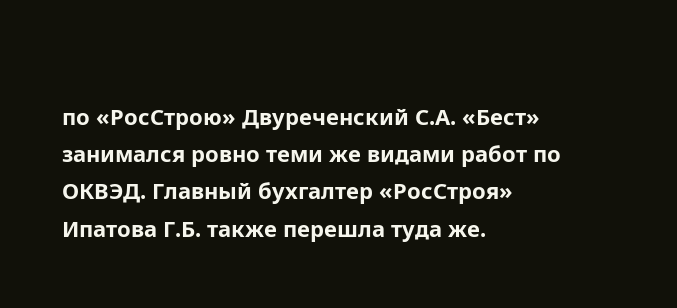по «РосСтрою» Двуреченский С.А. «Бест» занимался ровно теми же видами работ по ОКВЭД. Главный бухгалтер «РосСтроя» Ипатова Г.Б. также перешла туда же.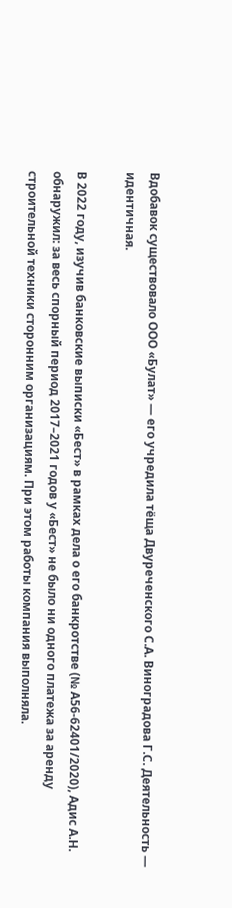Вдобавок существовало ООО «Булат» — его учредила тёща Двуреченского С.А. Виноградова Г.С. Деятельность — идентичная.

В 2022 году, изучив банковские выписки «Бест» в рамках дела о его банкротстве (№ А56-62401/2020), Адис А.Н. обнаружил: за весь спорный период 2017–2021 годов у «Бест» не было ни одного платежа за аренду строительной техники сторонним организациям. При этом работы компания выполняла.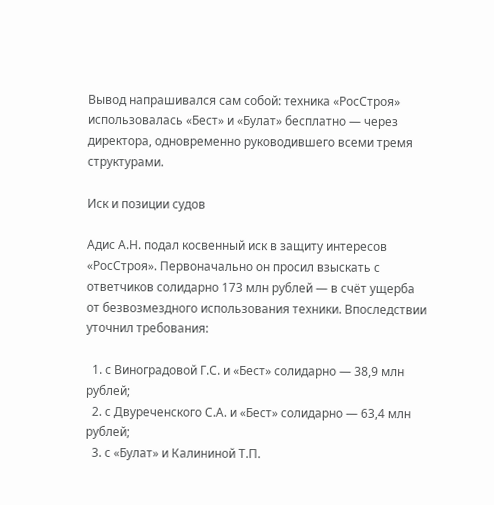Вывод напрашивался сам собой: техника «РосСтроя» использовалась «Бест» и «Булат» бесплатно — через директора, одновременно руководившего всеми тремя структурами.

Иск и позиции судов

Адис А.Н. подал косвенный иск в защиту интересов «РосСтроя». Первоначально он просил взыскать с ответчиков солидарно 173 млн рублей — в счёт ущерба от безвозмездного использования техники. Впоследствии уточнил требования:

  1. с Виноградовой Г.С. и «Бест» солидарно — 38,9 млн рублей;
  2. с Двуреченского С.А. и «Бест» солидарно — 63,4 млн рублей;
  3. с «Булат» и Калининой Т.П.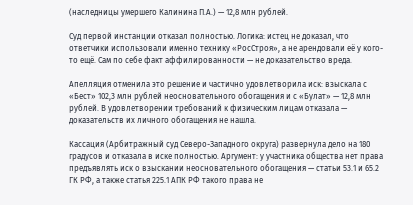(наследницы умершего Калинина П.А.) — 12,8 млн рублей.

Суд первой инстанции отказал полностью. Логика: истец не доказал, что ответчики использовали именно технику «РосСтроя», а не арендовали её у кого-то ещё. Сам по себе факт аффилированности — не доказательство вреда.

Апелляция отменила это решение и частично удовлетворила иск: взыскала с «Бест» 102,3 млн рублей неосновательного обогащения и с «Булат» — 12,8 млн рублей. В удовлетворении требований к физическим лицам отказала — доказательств их личного обогащения не нашла.

Кассация (Арбитражный суд Северо-Западного округа) развернула дело на 180 градусов и отказала в иске полностью. Аргумент: у участника общества нет права предъявлять иск о взыскании неосновательного обогащения — статьи 53.1 и 65.2 ГК РФ, а также статья 225.1 АПК РФ такого права не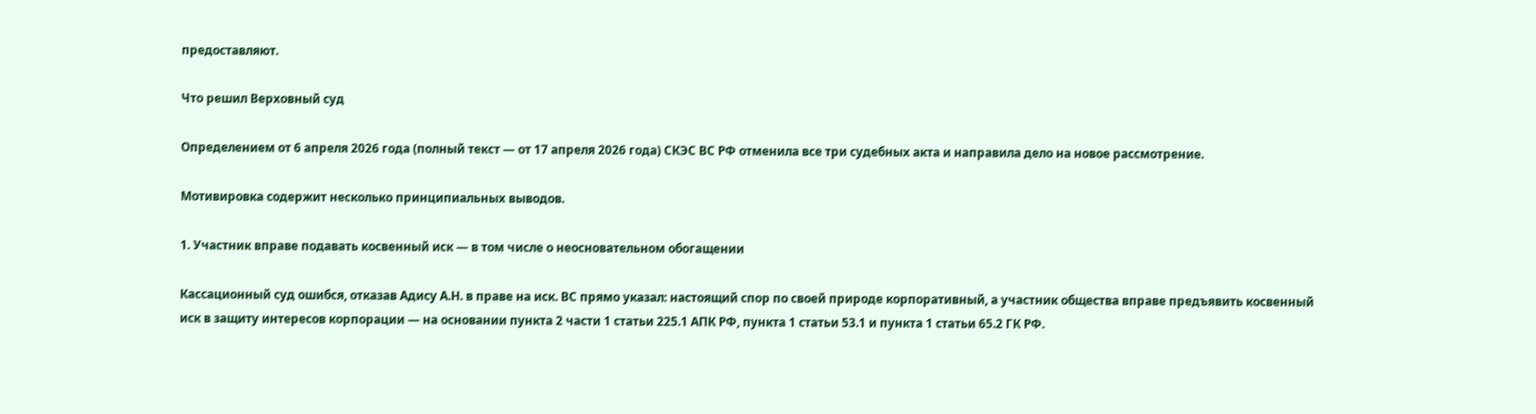предоставляют.

Что решил Верховный суд

Определением от 6 апреля 2026 года (полный текст — от 17 апреля 2026 года) СКЭС ВС РФ отменила все три судебных акта и направила дело на новое рассмотрение.

Мотивировка содержит несколько принципиальных выводов.

1. Участник вправе подавать косвенный иск — в том числе о неосновательном обогащении

Кассационный суд ошибся, отказав Адису А.Н. в праве на иск. ВС прямо указал: настоящий спор по своей природе корпоративный, а участник общества вправе предъявить косвенный иск в защиту интересов корпорации — на основании пункта 2 части 1 статьи 225.1 АПК РФ, пункта 1 статьи 53.1 и пункта 1 статьи 65.2 ГК РФ.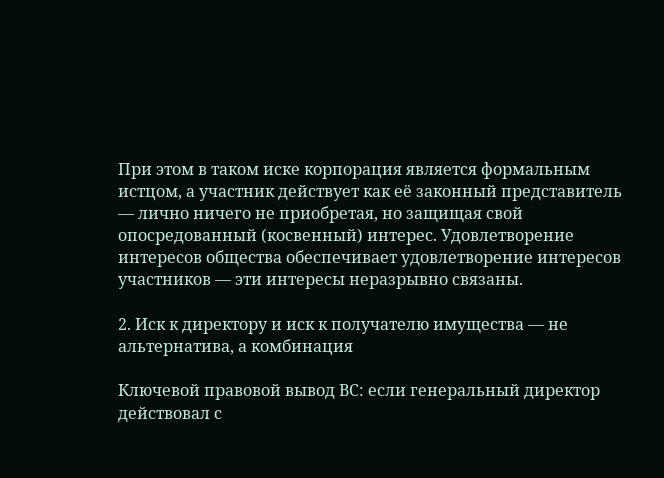При этом в таком иске корпорация является формальным истцом, а участник действует как её законный представитель — лично ничего не приобретая, но защищая свой опосредованный (косвенный) интерес. Удовлетворение интересов общества обеспечивает удовлетворение интересов участников — эти интересы неразрывно связаны.

2. Иск к директору и иск к получателю имущества — не альтернатива, а комбинация

Ключевой правовой вывод ВС: если генеральный директор действовал с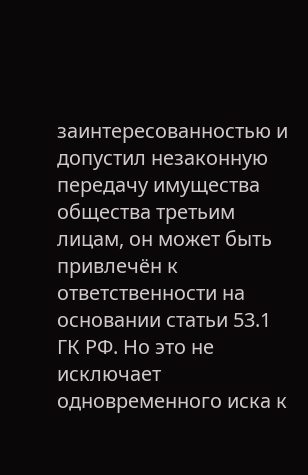заинтересованностью и допустил незаконную передачу имущества общества третьим лицам, он может быть привлечён к ответственности на основании статьи 53.1 ГК РФ. Но это не исключает одновременного иска к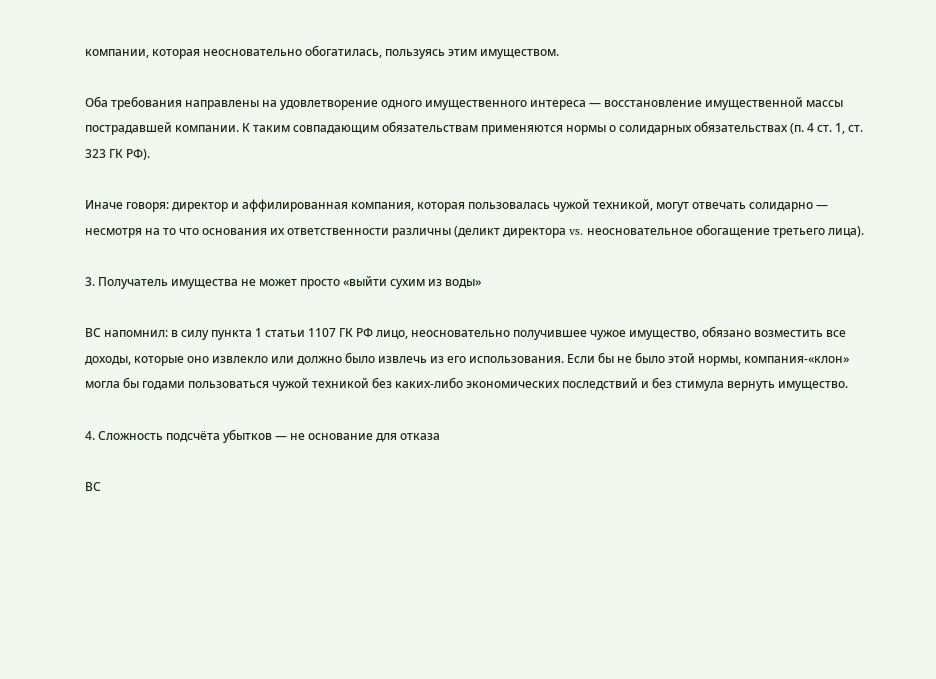компании, которая неосновательно обогатилась, пользуясь этим имуществом.

Оба требования направлены на удовлетворение одного имущественного интереса — восстановление имущественной массы пострадавшей компании. К таким совпадающим обязательствам применяются нормы о солидарных обязательствах (п. 4 ст. 1, ст. 323 ГК РФ).

Иначе говоря: директор и аффилированная компания, которая пользовалась чужой техникой, могут отвечать солидарно — несмотря на то что основания их ответственности различны (деликт директора vs. неосновательное обогащение третьего лица).

3. Получатель имущества не может просто «выйти сухим из воды»

ВС напомнил: в силу пункта 1 статьи 1107 ГК РФ лицо, неосновательно получившее чужое имущество, обязано возместить все доходы, которые оно извлекло или должно было извлечь из его использования. Если бы не было этой нормы, компания-«клон» могла бы годами пользоваться чужой техникой без каких-либо экономических последствий и без стимула вернуть имущество.

4. Сложность подсчёта убытков — не основание для отказа

ВС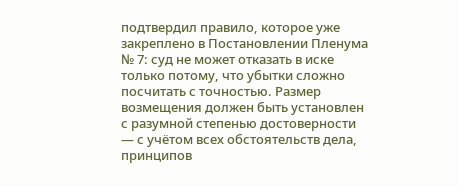подтвердил правило, которое уже закреплено в Постановлении Пленума № 7: суд не может отказать в иске только потому, что убытки сложно посчитать с точностью. Размер возмещения должен быть установлен с разумной степенью достоверности — с учётом всех обстоятельств дела, принципов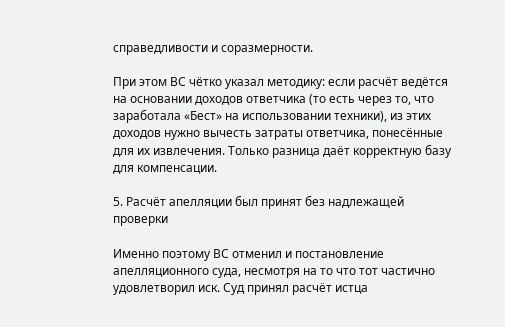справедливости и соразмерности.

При этом ВС чётко указал методику: если расчёт ведётся на основании доходов ответчика (то есть через то, что заработала «Бест» на использовании техники), из этих доходов нужно вычесть затраты ответчика, понесённые для их извлечения. Только разница даёт корректную базу для компенсации.

5. Расчёт апелляции был принят без надлежащей проверки

Именно поэтому ВС отменил и постановление апелляционного суда, несмотря на то что тот частично удовлетворил иск. Суд принял расчёт истца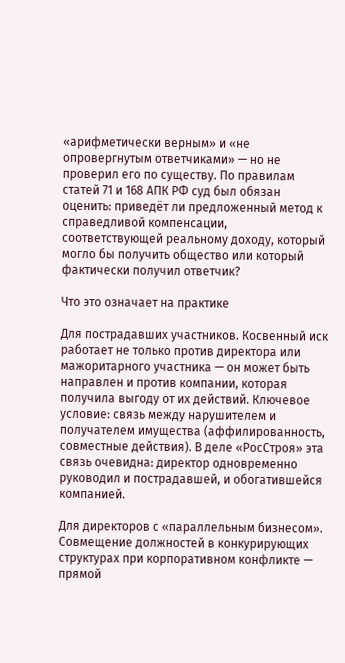«арифметически верным» и «не опровергнутым ответчиками» — но не проверил его по существу. По правилам статей 71 и 168 АПК РФ суд был обязан оценить: приведёт ли предложенный метод к справедливой компенсации, соответствующей реальному доходу, который могло бы получить общество или который фактически получил ответчик?

Что это означает на практике

Для пострадавших участников. Косвенный иск работает не только против директора или мажоритарного участника — он может быть направлен и против компании, которая получила выгоду от их действий. Ключевое условие: связь между нарушителем и получателем имущества (аффилированность, совместные действия). В деле «РосСтроя» эта связь очевидна: директор одновременно руководил и пострадавшей, и обогатившейся компанией.

Для директоров с «параллельным бизнесом». Совмещение должностей в конкурирующих структурах при корпоративном конфликте — прямой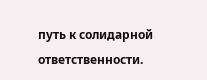путь к солидарной ответственности.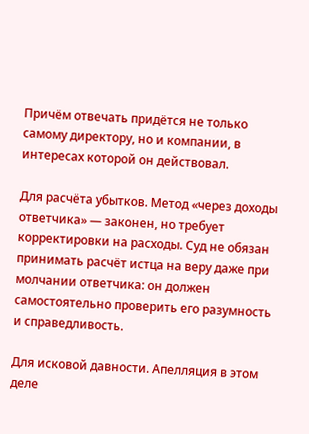Причём отвечать придётся не только самому директору, но и компании, в интересах которой он действовал.

Для расчёта убытков. Метод «через доходы ответчика» — законен, но требует корректировки на расходы. Суд не обязан принимать расчёт истца на веру даже при молчании ответчика: он должен самостоятельно проверить его разумность и справедливость.

Для исковой давности. Апелляция в этом деле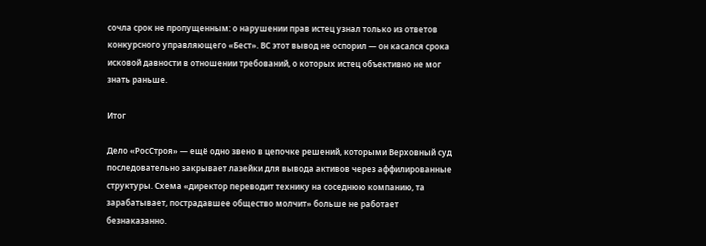сочла срок не пропущенным: о нарушении прав истец узнал только из ответов конкурсного управляющего «Бест». ВС этот вывод не оспорил — он касался срока исковой давности в отношении требований, о которых истец объективно не мог знать раньше.

Итог

Дело «РосСтроя» — ещё одно звено в цепочке решений, которыми Верховный суд последовательно закрывает лазейки для вывода активов через аффилированные структуры. Схема «директор переводит технику на соседнюю компанию, та зарабатывает, пострадавшее общество молчит» больше не работает безнаказанно.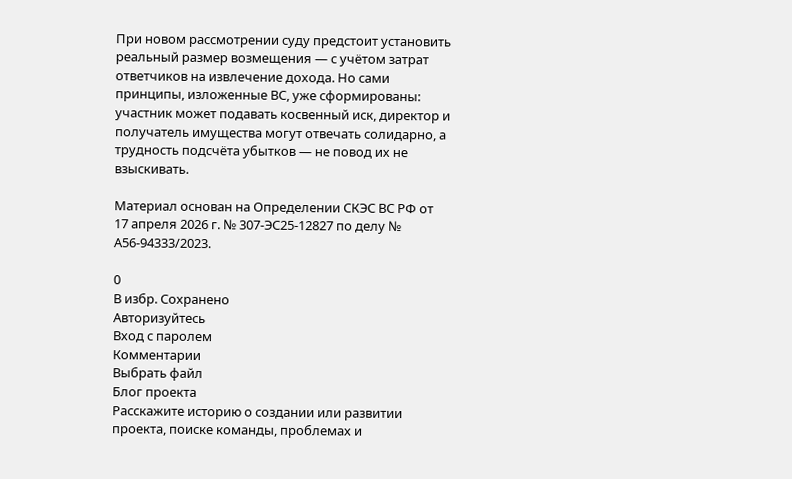При новом рассмотрении суду предстоит установить реальный размер возмещения — с учётом затрат ответчиков на извлечение дохода. Но сами принципы, изложенные ВС, уже сформированы: участник может подавать косвенный иск, директор и получатель имущества могут отвечать солидарно, а трудность подсчёта убытков — не повод их не взыскивать.

Материал основан на Определении СКЭС ВС РФ от 17 апреля 2026 г. № 307-ЭС25-12827 по делу № А56-94333/2023.

0
В избр. Сохранено
Авторизуйтесь
Вход с паролем
Комментарии
Выбрать файл
Блог проекта
Расскажите историю о создании или развитии проекта, поиске команды, проблемах и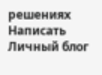решениях
Написать
Личный блог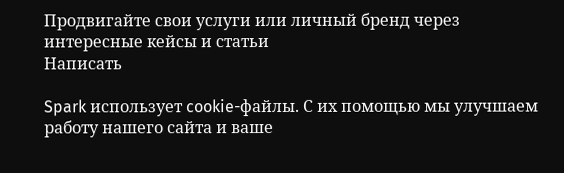Продвигайте свои услуги или личный бренд через интересные кейсы и статьи
Написать

Spark использует cookie-файлы. С их помощью мы улучшаем работу нашего сайта и ваше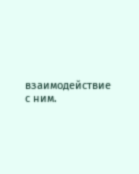взаимодействие с ним.